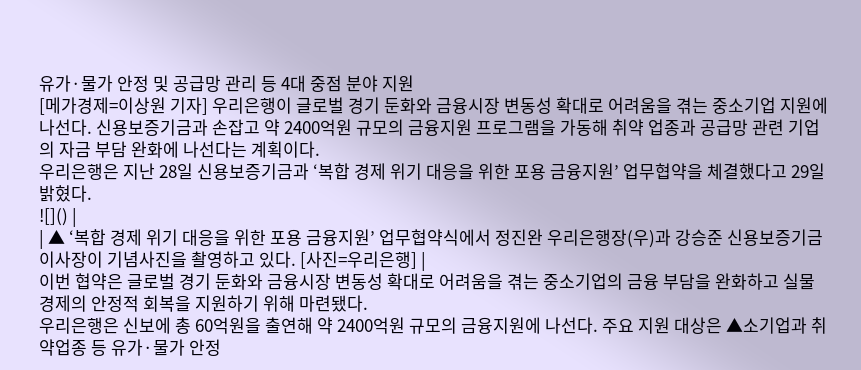유가·물가 안정 및 공급망 관리 등 4대 중점 분야 지원
[메가경제=이상원 기자] 우리은행이 글로벌 경기 둔화와 금융시장 변동성 확대로 어려움을 겪는 중소기업 지원에 나선다. 신용보증기금과 손잡고 약 2400억원 규모의 금융지원 프로그램을 가동해 취약 업종과 공급망 관련 기업의 자금 부담 완화에 나선다는 계획이다.
우리은행은 지난 28일 신용보증기금과 ‘복합 경제 위기 대응을 위한 포용 금융지원’ 업무협약을 체결했다고 29일 밝혔다.
![]() |
| ▲ ‘복합 경제 위기 대응을 위한 포용 금융지원’ 업무협약식에서 정진완 우리은행장(우)과 강승준 신용보증기금 이사장이 기념사진을 촬영하고 있다. [사진=우리은행] |
이번 협약은 글로벌 경기 둔화와 금융시장 변동성 확대로 어려움을 겪는 중소기업의 금융 부담을 완화하고 실물경제의 안정적 회복을 지원하기 위해 마련됐다.
우리은행은 신보에 총 60억원을 출연해 약 2400억원 규모의 금융지원에 나선다. 주요 지원 대상은 ▲소기업과 취약업종 등 유가·물가 안정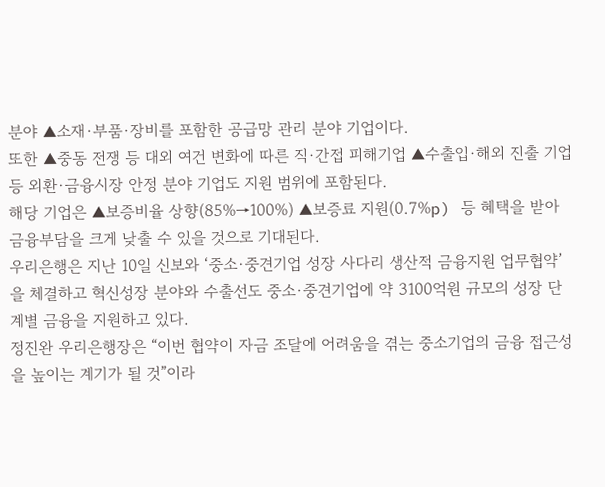분야 ▲소재·부품·장비를 포함한 공급망 관리 분야 기업이다.
또한 ▲중동 전쟁 등 대외 여건 변화에 따른 직·간접 피해기업 ▲수출입·해외 진출 기업 등 외환·금융시장 안정 분야 기업도 지원 범위에 포함된다.
해당 기업은 ▲보증비율 상향(85%→100%) ▲보증료 지원(0.7%p) 등 혜택을 받아 금융부담을 크게 낮출 수 있을 것으로 기대된다.
우리은행은 지난 10일 신보와 ‘중소·중견기업 성장 사다리 생산적 금융지원 업무협약’을 체결하고 혁신성장 분야와 수출선도 중소·중견기업에 약 3100억원 규모의 성장 단계별 금융을 지원하고 있다.
정진완 우리은행장은 “이번 협약이 자금 조달에 어려움을 겪는 중소기업의 금융 접근성을 높이는 계기가 될 것”이라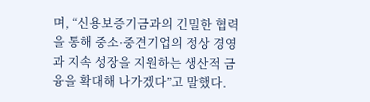며, “신용보증기금과의 긴밀한 협력을 통해 중소·중견기업의 정상 경영과 지속 성장을 지원하는 생산적 금융을 확대해 나가겠다”고 말했다.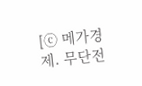[ⓒ 메가경제. 무단전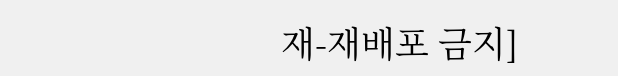재-재배포 금지]